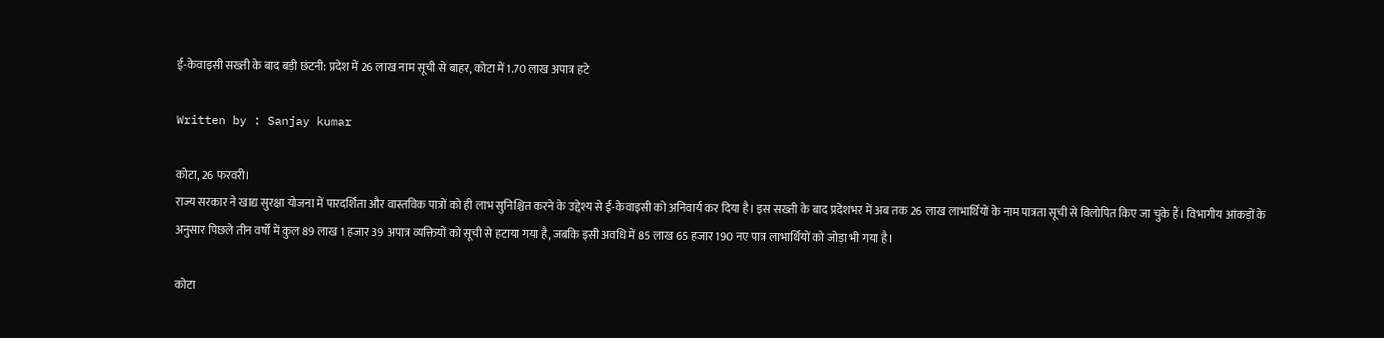ई-केवाइसी सख्ती के बाद बड़ी छंटनी: प्रदेश में 26 लाख नाम सूची से बाहर, कोटा में 1.70 लाख अपात्र हटे

Written by : Sanjay kumar

कोटा, 26 फरवरी।
राज्य सरकार ने खाद्य सुरक्षा योजना में पारदर्शिता और वास्तविक पात्रों को ही लाभ सुनिश्चित करने के उद्देश्य से ई-केवाइसी को अनिवार्य कर दिया है। इस सख्ती के बाद प्रदेशभर में अब तक 26 लाख लाभार्थियों के नाम पात्रता सूची से विलोपित किए जा चुके हैं। विभागीय आंकड़ों के अनुसार पिछले तीन वर्षों में कुल 89 लाख 1 हजार 39 अपात्र व्यक्तियों को सूची से हटाया गया है, जबकि इसी अवधि में 85 लाख 65 हजार 190 नए पात्र लाभार्थियों को जोड़ा भी गया है।

कोटा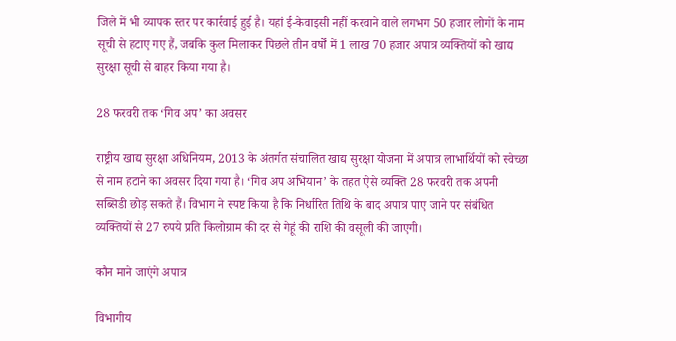जिले में भी व्यापक स्तर पर कार्रवाई हुई है। यहां ई-केवाइसी नहीं करवाने वाले लगभग 50 हजार लोगों के नाम सूची से हटाए गए हैं, जबकि कुल मिलाकर पिछले तीन वर्षों में 1 लाख 70 हजार अपात्र व्यक्तियों को खाद्य सुरक्षा सूची से बाहर किया गया है।

28 फरवरी तक ‘गिव अप’ का अवसर

राष्ट्रीय खाद्य सुरक्षा अधिनियम, 2013 के अंतर्गत संचालित खाद्य सुरक्षा योजना में अपात्र लाभार्थियों को स्वेच्छा से नाम हटाने का अवसर दिया गया है। ‘गिव अप अभियान’ के तहत ऐसे व्यक्ति 28 फरवरी तक अपनी सब्सिडी छोड़ सकते हैं। विभाग ने स्पष्ट किया है कि निर्धारित तिथि के बाद अपात्र पाए जाने पर संबंधित व्यक्तियों से 27 रुपये प्रति किलोग्राम की दर से गेहूं की राशि की वसूली की जाएगी।

कौन माने जाएंगे अपात्र

विभागीय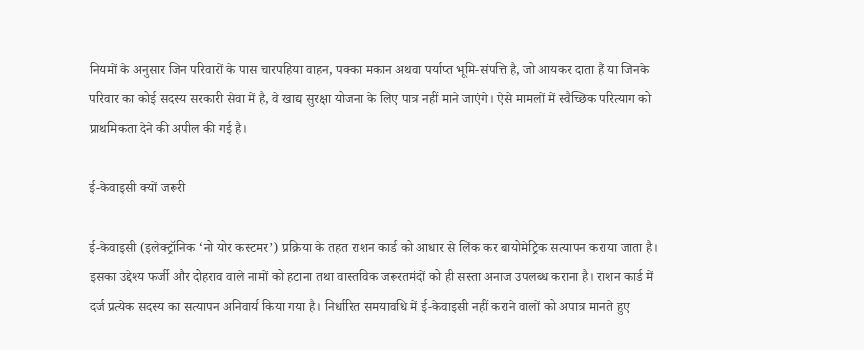नियमों के अनुसार जिन परिवारों के पास चारपहिया वाहन, पक्का मकान अथवा पर्याप्त भूमि-संपत्ति है, जो आयकर दाता हैं या जिनके परिवार का कोई सदस्य सरकारी सेवा में है, वे खाद्य सुरक्षा योजना के लिए पात्र नहीं माने जाएंगे। ऐसे मामलों में स्वैच्छिक परित्याग को प्राथमिकता देने की अपील की गई है।

ई-केवाइसी क्यों जरूरी

ई-केवाइसी (इलेक्ट्रॉनिक ‘नो योर कस्टमर’) प्रक्रिया के तहत राशन कार्ड को आधार से लिंक कर बायोमेट्रिक सत्यापन कराया जाता है। इसका उद्देश्य फर्जी और दोहराव वाले नामों को हटाना तथा वास्तविक जरूरतमंदों को ही सस्ता अनाज उपलब्ध कराना है। राशन कार्ड में दर्ज प्रत्येक सदस्य का सत्यापन अनिवार्य किया गया है। निर्धारित समयावधि में ई-केवाइसी नहीं कराने वालों को अपात्र मानते हुए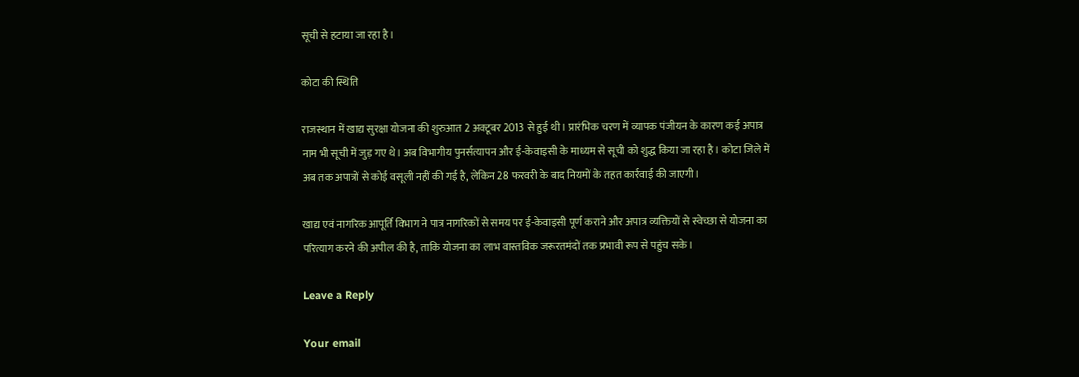सूची से हटाया जा रहा है।

कोटा की स्थिति

राजस्थान में खाद्य सुरक्षा योजना की शुरुआत 2 अक्टूबर 2013 से हुई थी। प्रारंभिक चरण में व्यापक पंजीयन के कारण कई अपात्र नाम भी सूची में जुड़ गए थे। अब विभागीय पुनर्सत्यापन और ई-केवाइसी के माध्यम से सूची को शुद्ध किया जा रहा है। कोटा जिले में अब तक अपात्रों से कोई वसूली नहीं की गई है, लेकिन 28 फरवरी के बाद नियमों के तहत कार्रवाई की जाएगी।

खाद्य एवं नागरिक आपूर्ति विभाग ने पात्र नागरिकों से समय पर ई-केवाइसी पूर्ण कराने और अपात्र व्यक्तियों से स्वेच्छा से योजना का परित्याग करने की अपील की है, ताकि योजना का लाभ वास्तविक जरूरतमंदों तक प्रभावी रूप से पहुंच सके।

Leave a Reply

Your email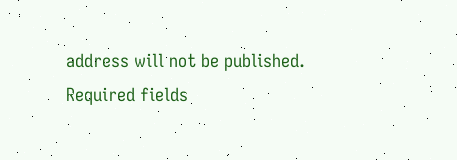address will not be published. Required fields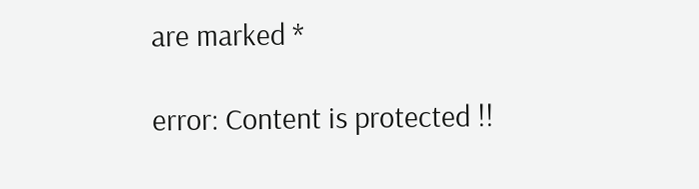are marked *

error: Content is protected !!